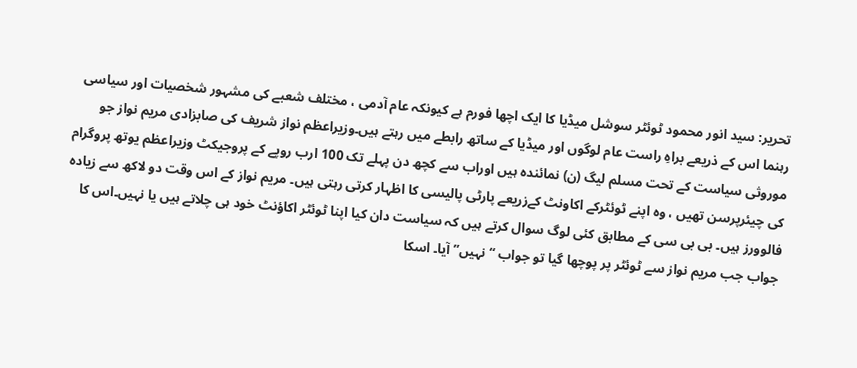تحریر: سید انور محمود ٹوئٹر سوشل میڈیا کا ایک اچھا فورم ہے کیونکہ عام آدمی ، مختلف شعبے کی مشہور شخصیات اور سیاسی رہنما اس کے ذریعے براہِ راست عام لوگوں اور میڈیا کے ساتھ رابطے میں رہتے ہیں۔وزیراعظم نواز شریف کی صابزادی مریم نواز جو موروثی سیاست کے تحت مسلم لیگ (ن) نمائندہ ہیں اوراب سے کچھ دن پہلے تک 100 ارب روپے کے پروجیکٹ وزیراعظم یوتھ پروگرام کی چیئرپرسن تھیں ، وہ اپنے ٹوئٹرکے اکاونٹ کےزریعے پارٹی پالیسی کا اظہار کرتی رہتی ہیں۔ مریم نواز کے اس وقت دو لاکھ سے زیادہ فالوورز ہیں۔ بی بی سی کے مطابق کئی لوگ سوال کرتے ہیں کہ سیاست دان کیا اپنا ٹوئٹر اکاؤنٹ خود ہی چلاتے ہیں یا نہیں۔اس کا جواب جب مریم نواز سے ٹوئٹر پر پوچھا گیا تو جواب “نہیں” آیا۔ اسکا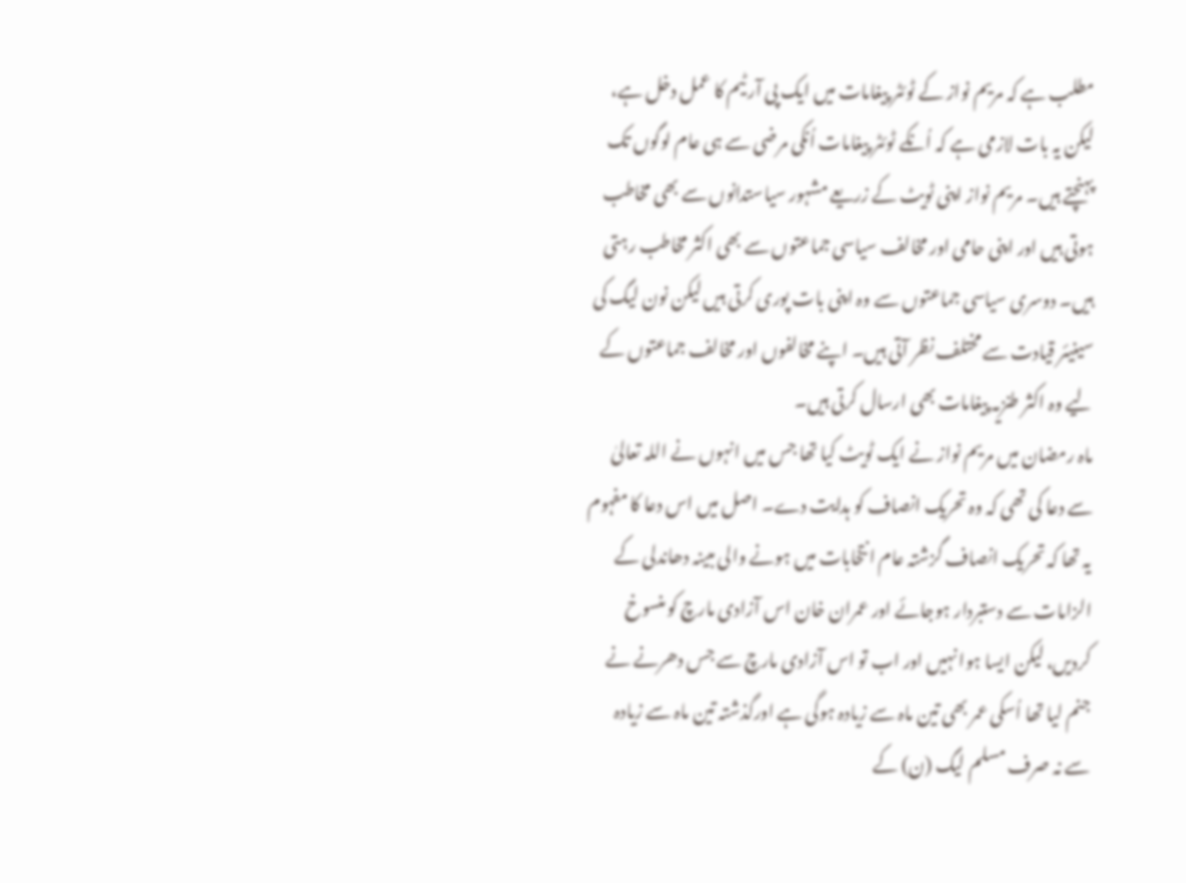مطلب ہے کہ مریم نواز کے ٹوئٹر پیغامات میں ایک پی آر ٹیم کا عمل دخل ہے، لیکن یہ بات لازمی ہے کہ اُنکے ٹوئٹر پیغامات اُنکی مرضی سے ہی عام لوگوں تک پہنچتے ہیں۔ مریم نواز اپنی ٹویٹ کے زریعے مشہور سیاستدانوں سے بھی مخاطب ہوتی ہیں اور اپنی حامی اور مخالف سیاسی جماعتوں سے بھی اکثر مخاطب رہتی ہیں۔ دوسری سیاسی جماعتوں سے وہ اپنی بات پوری کرتی ہیں لیکن نون لیگ کی سینیئر قیادت سے مختلف نظر آتی ہیں۔ اپنے مخالفوں اور مخالف جماعتوں کے لیے وہ اکثر طنزیہ پیغامات بھی ارسال کرتی ہیں۔
ماہ رمضان میں مریم نواز نے ایک ٹویٹ کیا تھا جس میں انہوں نے اللہ تعالیٰ سے دعا کی تھی کہ وہ تحریک انصاف کو ہدایت دے۔ اصل میں اس دعا کا مفہوم یہ تھا کہ تحریک انصاف گزشتہ عام انتخابات میں ہونے والی مبینہ دھاندلی کے الزامات سے دستبردار ہوجائے اور عمران خان اس آزادی مارچ کو منسوخ کردیں، لیکن ایسا ہوا نہیں اور اب تو اس آزادی مارچ سے جس دھرنے نے جنم لیا تھا اُسکی عمر بھی تین ماہ سے زیادہ ہوگی ہے اورگذشتہ تین ماہ سے زیادہ سے نہ صرف مسلم لیگ (ن) کے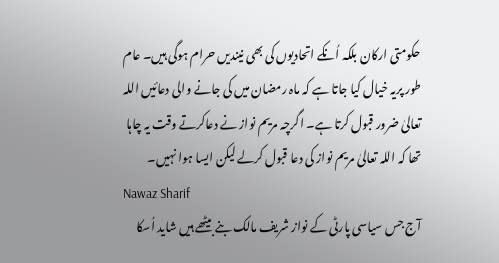حکومتی ارکان بلکہ اُنکے اتحادیوں کی بھی نیندیں حرام ہوگی ہیں۔ عام طور پریہ خیال کیا جاتا ہے کہ ماہ رمضان میں کی جانے والی دعائیں اللہ تعالیٰ ضرور قبول کرتا ہے۔ اگرچہ مریم نواز نے دعاکرتے وقت یہ چاہا تھا کہ اللہ تعالیٰ مریم نواز کی دعا قبول کرلے لیکن ایسا ہوا نہیں۔
Nawaz Sharif
آج جس سیاسی پارٹی کے نواز شریف مالک بنے بیٹھے ہیں شاید اُسکا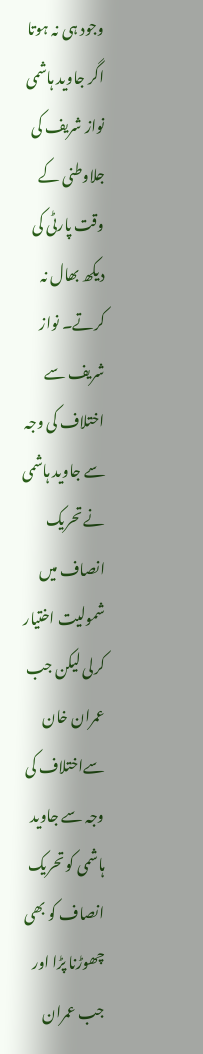وجود ہی نہ ہوتا اگر جاوید ہاشمی نواز شریف کی جلاوطنی کے وقت پارٹی کی دیکھ بھال نہ کرتے۔ نواز شریف سے اختلاف کی وجہ سے جاوید ہاشمی نے تحریک انصاف میں شمولیت اختیار کرلی لیکن جب عمران خان سےاختلاف کی وجہ سے جاوید ہاشمی کو تحریک انصاف کو بھی چھوڑنا پڑا اور جب عمران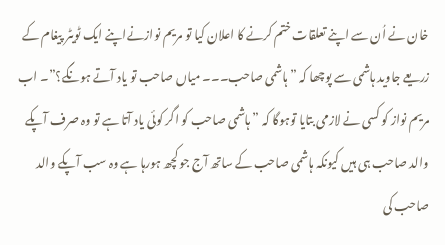خان نے اُن سے اپنے تعلقات ختم کرنے کا اعلان کیا تو مریم نوازنےاپنے ایک ٹویٹر پیغام کے زریعے جاوید ہاشمی سے پوچھا کہ ” ہاشمی صاحب۔۔۔ میاں صاحب تو یاد آتے ہونگے؟”۔ اب مریم نواز کو کسی نے لازمی بتایا توہوگا کہ ” ہاشمی صاحب کو اگر کوئی یاد آتا ہے تو وہ صرف آپکے والد صاحب ہی ہیں کیونکہ ہاشمی صاحب کے ساتھ آج جو کچھ ہورہا ہے وہ سب آپکے والد صاحب کی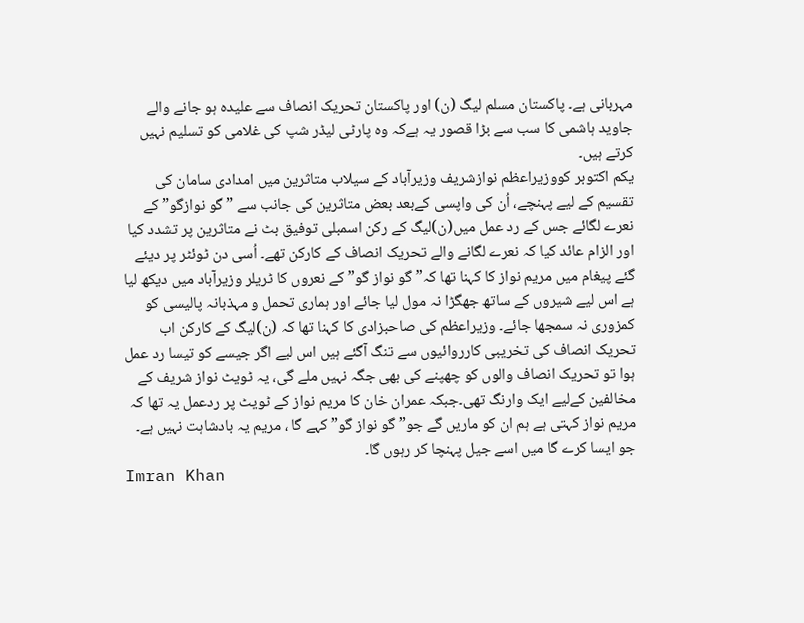مہربانی ہے۔ پاکستان مسلم لیگ (ن) اور پاکستان تحریک انصاف سے علیدہ ہو جانے والے جاوید ہاشمی کا سب سے بڑا قصور یہ ہےکہ وہ پارٹی لیڈر شپ کی غلامی کو تسلیم نہیں کرتے ہیں۔
یکم اکتوبر کووزیراعظم نوازشریف وزیرآباد کے سیلاب متاثرین میں امدادی سامان کی تقسیم کے لیے پہنچے، اُن کی واپسی کےبعد بعض متاثرین کی جانب سے ” گو نوازگو” کے نعرے لگائے جس کے رد عمل میں(ن)لیگ کے رکن اسمبلی توفیق بٹ نے متاثرین پر تشدد کیا اور الزام عائد کیا کہ نعرے لگانے والے تحریک انصاف کے کارکن تھے۔ اُسی دن ٹوئٹر پر دیئے گئے پیغام میں مریم نواز کا کہنا تھا کہ” گو نواز گو” کے نعروں کا ٹریلر وزیرآباد میں دیکھ لیا ہے اس لیے شیروں کے ساتھ جھگڑا نہ مول لیا جائے اور ہماری تحمل و مہذبانہ پالیسی کو کمزوری نہ سمجھا جائے۔ وزیراعظم کی صاحبزادی کا کہنا تھا کہ (ن)لیگ کے کارکن اب تحریک انصاف کی تخریبی کارروائیوں سے تنگ آگئے ہیں اس لیے اگر جیسے کو تیسا رد عمل ہوا تو تحریک انصاف والوں کو چھپنے کی بھی جگہ نہیں ملے گی، یہ ٹویٹ نواز شریف کے مخالفین کےلیے ایک وارنگ تھی۔جبکہ عمران خان کا مریم نواز کے ٹویٹ پر ردعمل یہ تھا کہ مریم نواز کہتی ہے ہم ان کو ماریں گے جو” گو نواز گو” کہے گا ، مریم یہ بادشاہت نہیں ہے۔ جو ایسا کرے گا میں اسے جیل پہنچا کر رہوں گا۔
Imran Khan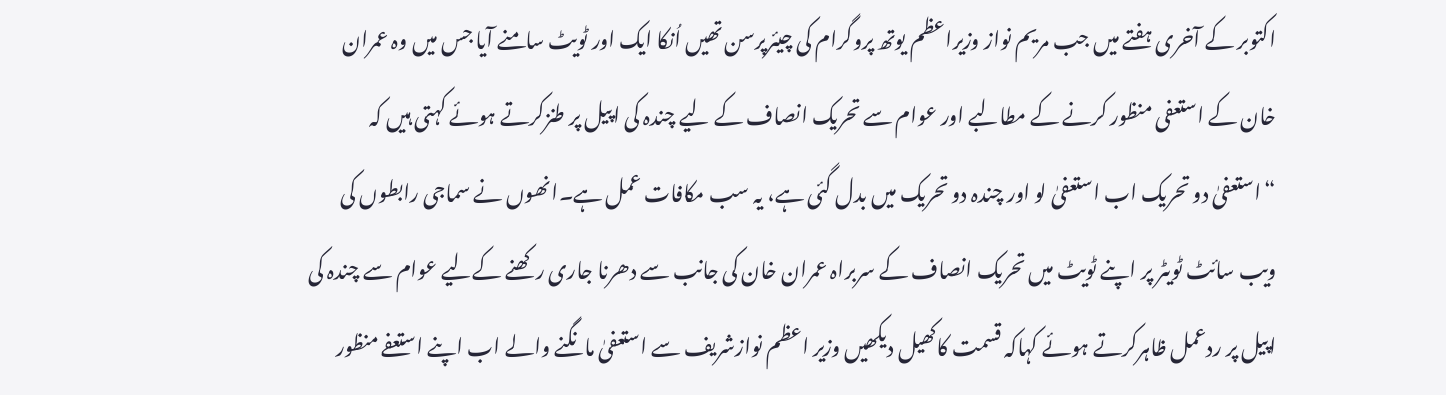اکتوبر کے آخری ہفتے میں جب مریم نواز وزیراعظم یوتھ پروگرام کی چیئرپرسن تھیں اُنکا ایک اور ٹویٹ سامنے آیا جس میں وہ عمران خان کے استعفی منظور کرنے کے مطالبے اور عوام سے تحریک انصاف کے لیے چندہ کی اپیل پر طنزکرتے ہوئے کہتی ہیں کہ “استعفیٰ دو تحریک اب استعفیٰ لو اور چندہ دو تحریک میں بدل گئی ہے، یہ سب مکافات عمل ہے۔انھوں نے سماجی رابطوں کی ویب سائٹ ٹویٹر پر اپنے ٹویٹ میں تحریک انصاف کے سربراہ عمران خان کی جانب سے دھرنا جاری رکھنے کےلیے عوام سے چندہ کی اپیل پر ردعمل ظاہرکرتے ہوئے کہاکہ قسمت کاکھیل دیکھیں وزیر اعظم نوازشریف سے استعفیٰ مانگنے والے اب اپنے استعفے منظور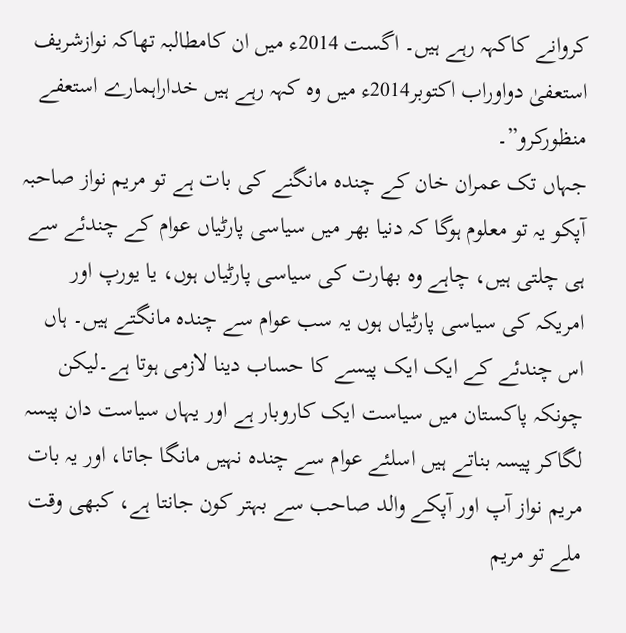کروانے کاکہہ رہے ہیں۔ اگست 2014ء میں ان کامطالبہ تھاکہ نوازشریف استعفیٰ دواوراب اکتوبر2014ء میں وہ کہہ رہے ہیں خداراہمارے استعفے منظورکرو”۔
جہاں تک عمران خان کے چندہ مانگنے کی بات ہے تو مریم نواز صاحبہ آپکو یہ تو معلوم ہوگا کہ دنیا بھر میں سیاسی پارٹیاں عوام کے چندئے سے ہی چلتی ہیں، چاہے وہ بھارت کی سیاسی پارٹیاں ہوں، یا یورپ اور امریکہ کی سیاسی پارٹیاں ہوں یہ سب عوام سے چندہ مانگتے ہیں۔ ہاں اس چندئے کے ایک ایک پیسے کا حساب دینا لازمی ہوتا ہے۔لیکن چونکہ پاکستان میں سیاست ایک کاروبار ہے اور یہاں سیاست دان پیسہ لگاکر پیسہ بناتے ہیں اسلئے عوام سے چندہ نہیں مانگا جاتا، اور یہ بات مریم نواز آپ اور آپکے والد صاحب سے بہتر کون جانتا ہے، کبھی وقت ملے تو مریم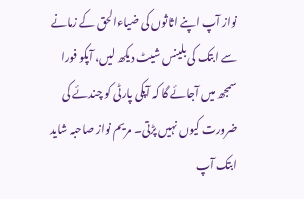نواز آپ اپنے اثاثوں کی ضیاءالحق کے زمانے سے ابتک کی بلینس شیٹ دیکھ لیں، آپکو فورا سمجھ میں آجائے گا کہ آپکی پارٹی کو چندئے کی ضرورت کیوں نہیں پڑتی۔ مریم نواز صاحبہ شاید ابتک آپ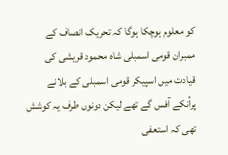کو معلوم ہوچکا ہوگا کہ تحریک انصاف کے ممبران قومی اسمبلی شاہ محمود قریشی کی قیادت میں اسپیکر قومی اسمبلی کے بلانے پراُنکے آفس گے تھے لیکن دونوں طرف یہ کوشش تھی کہ استعفی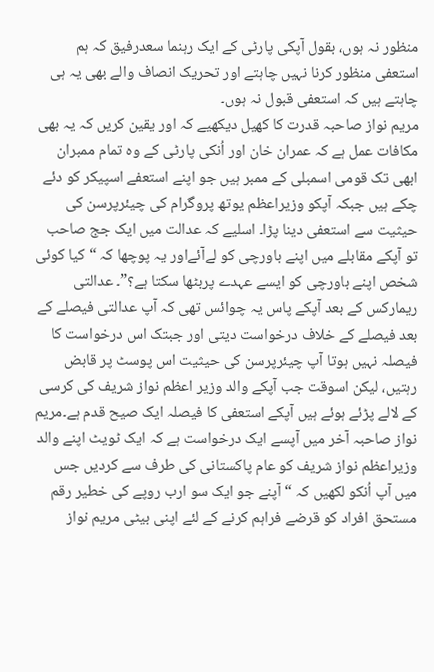منظور نہ ہوں، بقول آپکی پارٹی کے ایک رہنما سعدرفیق کہ ہم استعفی منظور کرنا نہیں چاہتے اور تحریک انصاف والے بھی یہ ہی چاہتے ہیں کہ استعفی قبول نہ ہوں۔
مریم نواز صاحبہ قدرت کا کھیل دیکھیے کہ اور یقین کریں کہ یہ بھی مکافات عمل ہے کہ عمران خان اور اُنکی پارٹی کے وہ تمام ممبران ابھی تک قومی اسمبلی کے ممبر ہیں جو اپنے استعفے اسپیکر کو دئے چکے ہیں جبکہ آپکو وزیراعظم یوتھ پروگرام کی چیئرپرسن کی حیثیت سے استعفی دینا پڑا۔ اسلیے کہ عدالت میں ایک جج صاحب تو آپکے مقابلے میں اپنے باورچی کو لےآئےاور یہ پوچھا کہ “کیا کوئی شخص اپنے باورچی کو ایسے عہدے پربٹھا سکتا ہے؟”۔ عدالتی ریمارکس کے بعد آپکے پاس یہ چوائس تھی کہ آپ عدالتی فیصلے کے بعد فیصلے کے خلاف درخواست دیتی اور جبتک اس درخواست کا فیصلہ نہیں ہوتا آپ چیئرپرسن کی حیثیت اس پوسٹ پر قابض رہتیں، لیکن اسوقت جب آپکے والد وزیر اعظم نواز شریف کی کرسی کے لالے پڑئے ہوئے ہیں آپکے استعفی کا فیصلہ ایک صیح قدم ہے۔مریم نواز صاحبہ آخر میں آپسے ایک درخواست ہے کہ ایک ٹویٹ اپنے والد وزیراعظم نواز شریف کو عام پاکستانی کی طرف سے کردیں جس میں آپ اُنکو لکھیں کہ “آپنے جو ایک سو ارب روپے کی خطیر رقم مستحق افراد کو قرضے فراہم کرنے کے لئے اپنی بیٹی مریم نواز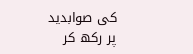کی صوابدید پر رکھ کر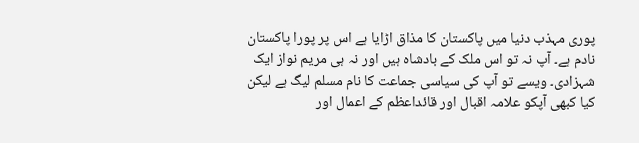پوری مہذب دنیا میں پاکستان کا مذاق اڑایا ہے اس پر پورا پاکستان نادم ہے۔ آپ نہ تو اس ملک کے بادشاہ ہیں اور نہ ہی مریم نواز ایک شہزادی۔ ویسے تو آپ کی سیاسی جماعت کا نام مسلم لیگ ہے لیکن کیا کبھی آپکو علامہ اقبال اور قائداعظم کے اعمال اور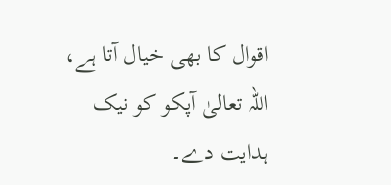اقوال کا بھی خیال آتا ہے، اللہ تعالیٰ آپکو کو نیک ہدایت دے۔